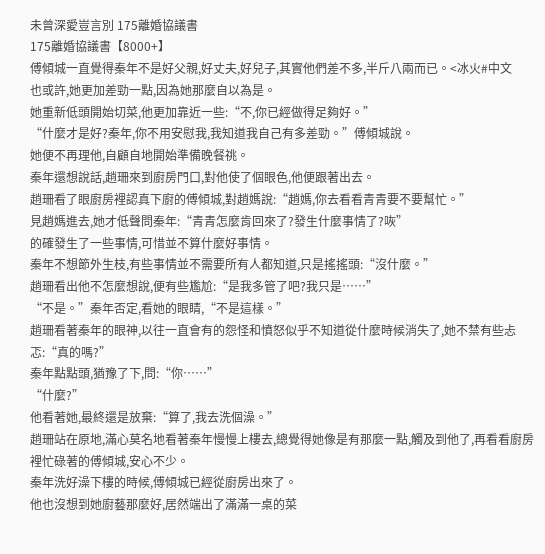未曾深愛豈言別 175離婚協議書
175離婚協議書【8000+】
傅傾城一直覺得秦年不是好父親,好丈夫,好兒子,其實他們差不多,半斤八兩而已。<冰火#中文
也或許,她更加差勁一點,因為她那麼自以為是。
她重新低頭開始切菜,他更加靠近一些:“不,你已經做得足夠好。”
“什麼才是好?秦年,你不用安慰我,我知道我自己有多差勁。”傅傾城說。
她便不再理他,自顧自地開始準備晚餐祧。
秦年還想說話,趙珊來到廚房門口,對他使了個眼色,他便跟著出去。
趙珊看了眼廚房裡認真下廚的傅傾城,對趙媽說:“趙媽,你去看看青青要不要幫忙。”
見趙媽進去,她才低聲問秦年:“青青怎麼肯回來了?發生什麼事情了?咴”
的確發生了一些事情,可惜並不算什麼好事情。
秦年不想節外生枝,有些事情並不需要所有人都知道,只是搖搖頭:“沒什麼。”
趙珊看出他不怎麼想說,便有些尷尬:“是我多管了吧?我只是……”
“不是。”秦年否定,看她的眼睛,“不是這樣。”
趙珊看著秦年的眼神,以往一直會有的怨怪和憤怒似乎不知道從什麼時候消失了,她不禁有些忐忑:“真的嗎?”
秦年點點頭,猶豫了下,問:“你……”
“什麼?”
他看著她,最終還是放棄:“算了,我去洗個澡。”
趙珊站在原地,滿心莫名地看著秦年慢慢上樓去,總覺得她像是有那麼一點,觸及到他了,再看看廚房裡忙碌著的傅傾城,安心不少。
秦年洗好澡下樓的時候,傅傾城已經從廚房出來了。
他也沒想到她廚藝那麼好,居然端出了滿滿一桌的菜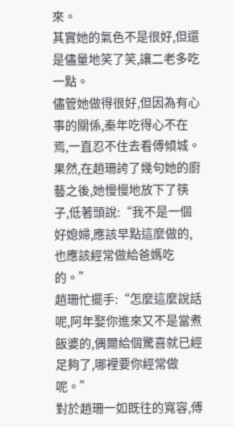來。
其實她的氣色不是很好,但還是儘量地笑了笑,讓二老多吃一點。
儘管她做得很好,但因為有心事的關係,秦年吃得心不在焉,一直忍不住去看傅傾城。
果然,在趙珊誇了幾句她的廚藝之後,她慢慢地放下了筷子,低著頭說:“我不是一個好媳婦,應該早點這麼做的,也應該經常做給爸媽吃的。”
趙珊忙擺手:“怎麼這麼說話呢,阿年娶你進來又不是當煮飯婆的,偶爾給個驚喜就已經足夠了,哪裡要你經常做呢。”
對於趙珊一如既往的寬容,傅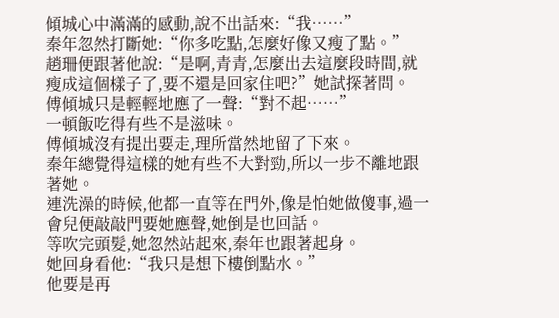傾城心中滿滿的感動,說不出話來:“我……”
秦年忽然打斷她:“你多吃點,怎麼好像又瘦了點。”
趙珊便跟著他說:“是啊,青青,怎麼出去這麼段時間,就瘦成這個樣子了,要不還是回家住吧?”她試探著問。
傅傾城只是輕輕地應了一聲:“對不起……”
一頓飯吃得有些不是滋味。
傅傾城沒有提出要走,理所當然地留了下來。
秦年總覺得這樣的她有些不大對勁,所以一步不離地跟著她。
連洗澡的時候,他都一直等在門外,像是怕她做傻事,過一會兒便敲敲門要她應聲,她倒是也回話。
等吹完頭髮,她忽然站起來,秦年也跟著起身。
她回身看他:“我只是想下樓倒點水。”
他要是再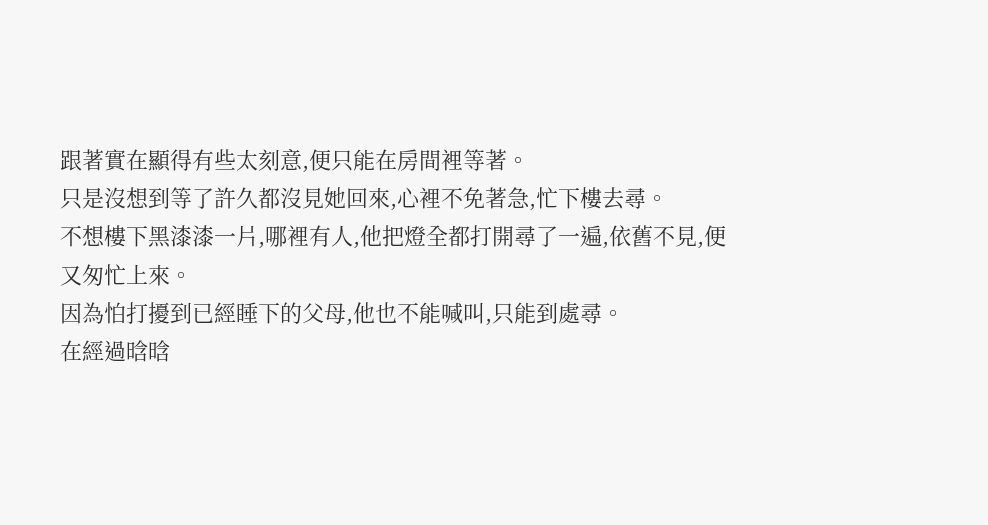跟著實在顯得有些太刻意,便只能在房間裡等著。
只是沒想到等了許久都沒見她回來,心裡不免著急,忙下樓去尋。
不想樓下黑漆漆一片,哪裡有人,他把燈全都打開尋了一遍,依舊不見,便又匆忙上來。
因為怕打擾到已經睡下的父母,他也不能喊叫,只能到處尋。
在經過晗晗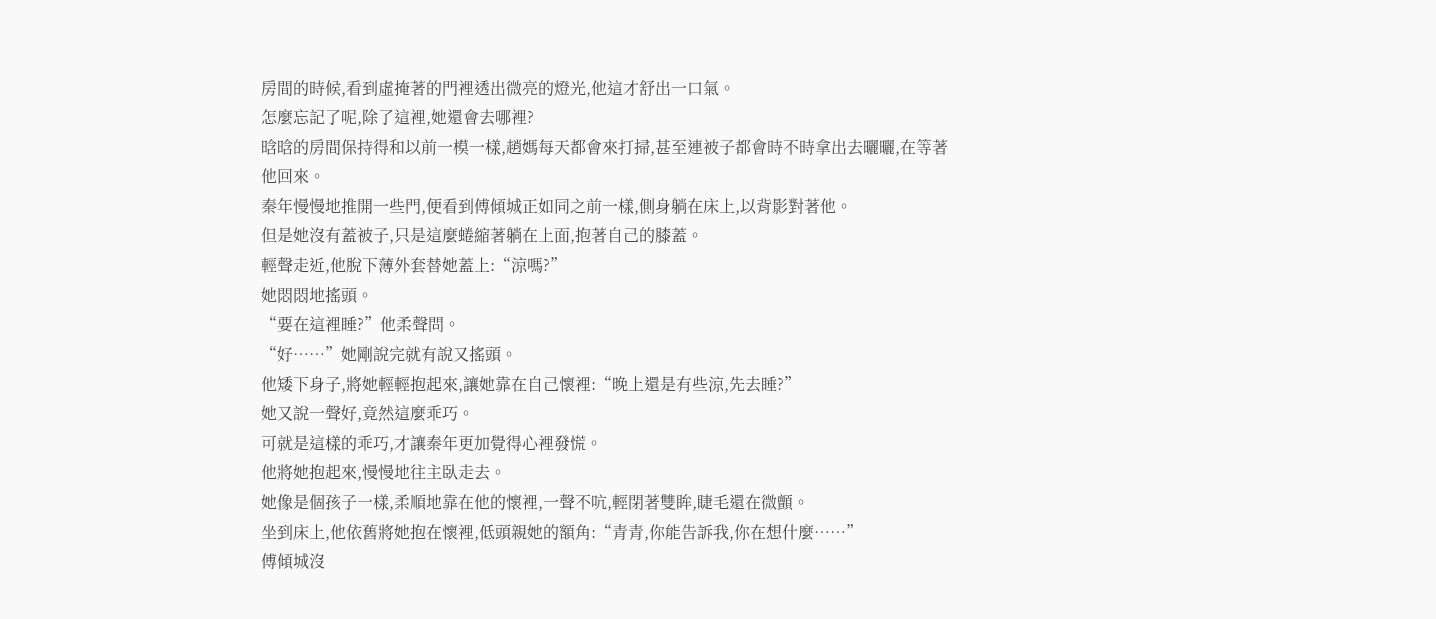房間的時候,看到虛掩著的門裡透出微亮的燈光,他這才舒出一口氣。
怎麼忘記了呢,除了這裡,她還會去哪裡?
晗晗的房間保持得和以前一模一樣,趙媽每天都會來打掃,甚至連被子都會時不時拿出去曬曬,在等著他回來。
秦年慢慢地推開一些門,便看到傅傾城正如同之前一樣,側身躺在床上,以背影對著他。
但是她沒有蓋被子,只是這麼蜷縮著躺在上面,抱著自己的膝蓋。
輕聲走近,他脫下薄外套替她蓋上:“涼嗎?”
她悶悶地搖頭。
“要在這裡睡?”他柔聲問。
“好……”她剛說完就有說又搖頭。
他矮下身子,將她輕輕抱起來,讓她靠在自己懷裡:“晚上還是有些涼,先去睡?”
她又說一聲好,竟然這麼乖巧。
可就是這樣的乖巧,才讓秦年更加覺得心裡發慌。
他將她抱起來,慢慢地往主臥走去。
她像是個孩子一樣,柔順地靠在他的懷裡,一聲不吭,輕閉著雙眸,睫毛還在微顫。
坐到床上,他依舊將她抱在懷裡,低頭親她的額角:“青青,你能告訴我,你在想什麼……”
傅傾城沒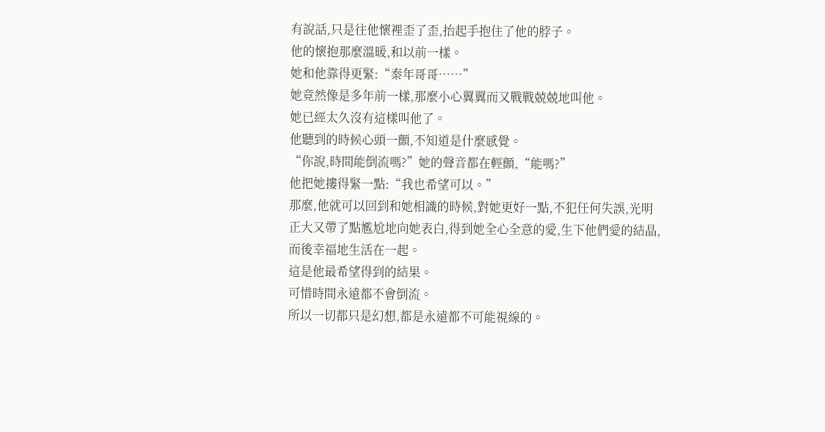有說話,只是往他懷裡歪了歪,抬起手抱住了他的脖子。
他的懷抱那麼溫暖,和以前一樣。
她和他靠得更緊:“秦年哥哥……”
她竟然像是多年前一樣,那麼小心翼翼而又戰戰兢兢地叫他。
她已經太久沒有這樣叫他了。
他聽到的時候心頭一顫,不知道是什麼感覺。
“你說,時間能倒流嗎?”她的聲音都在輕顫,“能嗎?”
他把她摟得緊一點:“我也希望可以。”
那麼,他就可以回到和她相識的時候,對她更好一點,不犯任何失誤,光明正大又帶了點尷尬地向她表白,得到她全心全意的愛,生下他們愛的結晶,而後幸福地生活在一起。
這是他最希望得到的結果。
可惜時間永遠都不會倒流。
所以一切都只是幻想,都是永遠都不可能視線的。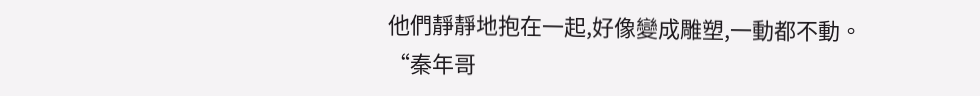他們靜靜地抱在一起,好像變成雕塑,一動都不動。
“秦年哥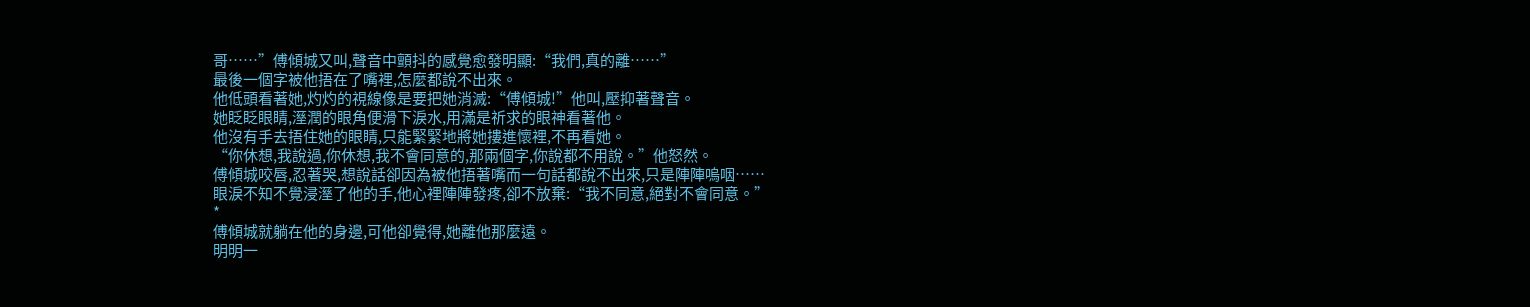哥……”傅傾城又叫,聲音中顫抖的感覺愈發明顯:“我們,真的離……”
最後一個字被他捂在了嘴裡,怎麼都說不出來。
他低頭看著她,灼灼的視線像是要把她消滅:“傅傾城!”他叫,壓抑著聲音。
她眨眨眼睛,溼潤的眼角便滑下淚水,用滿是祈求的眼神看著他。
他沒有手去捂住她的眼睛,只能緊緊地將她摟進懷裡,不再看她。
“你休想,我說過,你休想,我不會同意的,那兩個字,你說都不用說。”他怒然。
傅傾城咬唇,忍著哭,想說話卻因為被他捂著嘴而一句話都說不出來,只是陣陣嗚咽……
眼淚不知不覺浸溼了他的手,他心裡陣陣發疼,卻不放棄:“我不同意,絕對不會同意。”
*
傅傾城就躺在他的身邊,可他卻覺得,她離他那麼遠。
明明一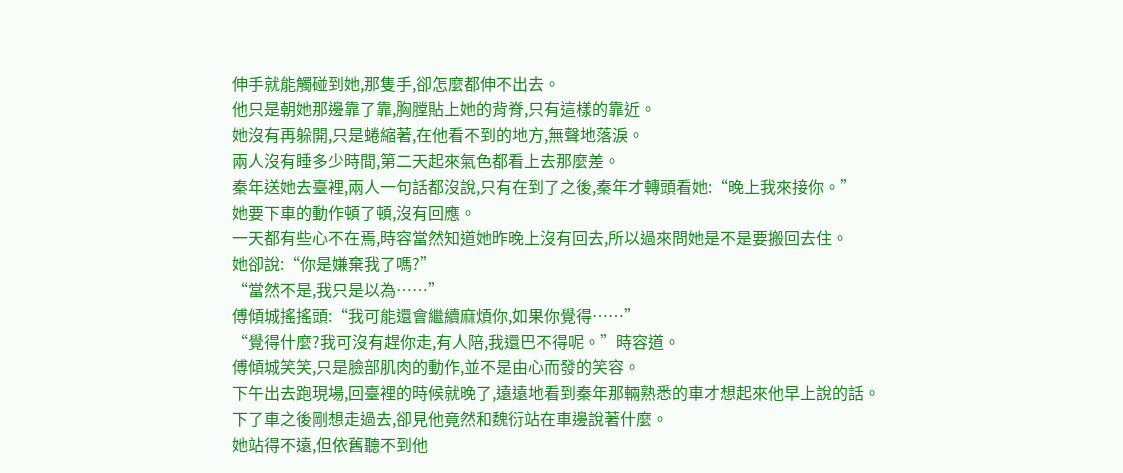伸手就能觸碰到她,那隻手,卻怎麼都伸不出去。
他只是朝她那邊靠了靠,胸膛貼上她的背脊,只有這樣的靠近。
她沒有再躲開,只是蜷縮著,在他看不到的地方,無聲地落淚。
兩人沒有睡多少時間,第二天起來氣色都看上去那麼差。
秦年送她去臺裡,兩人一句話都沒說,只有在到了之後,秦年才轉頭看她:“晚上我來接你。”
她要下車的動作頓了頓,沒有回應。
一天都有些心不在焉,時容當然知道她昨晚上沒有回去,所以過來問她是不是要搬回去住。
她卻說:“你是嫌棄我了嗎?”
“當然不是,我只是以為……”
傅傾城搖搖頭:“我可能還會繼續麻煩你,如果你覺得……”
“覺得什麼?我可沒有趕你走,有人陪,我還巴不得呢。”時容道。
傅傾城笑笑,只是臉部肌肉的動作,並不是由心而發的笑容。
下午出去跑現場,回臺裡的時候就晚了,遠遠地看到秦年那輛熟悉的車才想起來他早上說的話。
下了車之後剛想走過去,卻見他竟然和魏衍站在車邊說著什麼。
她站得不遠,但依舊聽不到他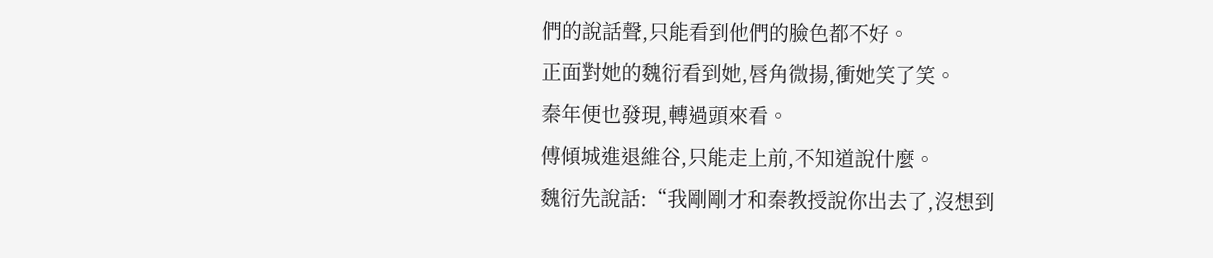們的說話聲,只能看到他們的臉色都不好。
正面對她的魏衍看到她,唇角微揚,衝她笑了笑。
秦年便也發現,轉過頭來看。
傅傾城進退維谷,只能走上前,不知道說什麼。
魏衍先說話:“我剛剛才和秦教授說你出去了,沒想到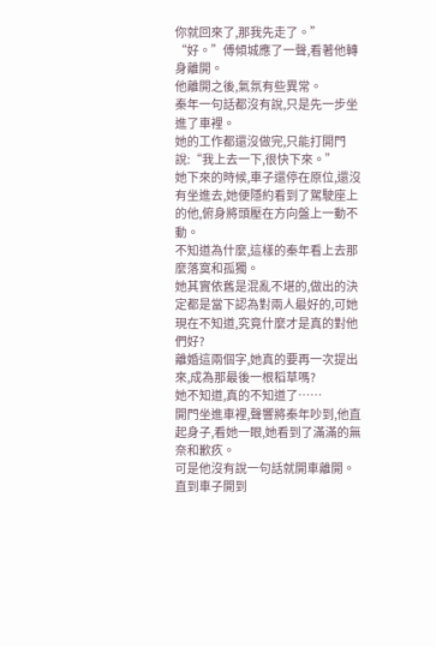你就回來了,那我先走了。”
“好。”傅傾城應了一聲,看著他轉身離開。
他離開之後,氣氛有些異常。
秦年一句話都沒有說,只是先一步坐進了車裡。
她的工作都還沒做完,只能打開門說:“我上去一下,很快下來。”
她下來的時候,車子還停在原位,還沒有坐進去,她便隱約看到了駕駛座上的他,俯身將頭壓在方向盤上一動不動。
不知道為什麼,這樣的秦年看上去那麼落寞和孤獨。
她其實依舊是混亂不堪的,做出的決定都是當下認為對兩人最好的,可她現在不知道,究竟什麼才是真的對他們好?
離婚這兩個字,她真的要再一次提出來,成為那最後一根稻草嗎?
她不知道,真的不知道了……
開門坐進車裡,聲響將秦年吵到,他直起身子,看她一眼,她看到了滿滿的無奈和歉疚。
可是他沒有說一句話就開車離開。
直到車子開到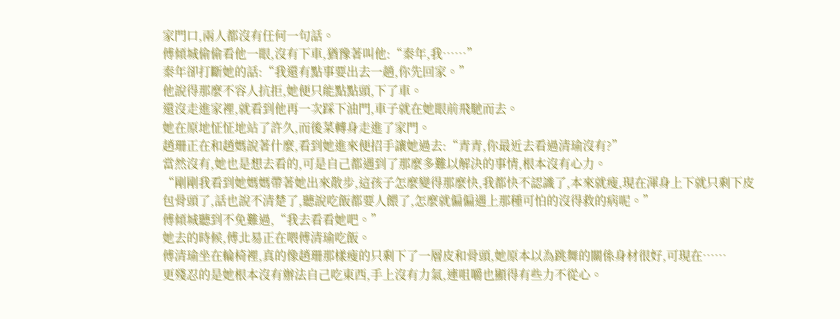家門口,兩人都沒有任何一句話。
傅傾城偷偷看他一眼,沒有下車,猶豫著叫他:“秦年,我……”
秦年卻打斷她的話:“我還有點事要出去一趟,你先回家。”
他說得那麼不容人抗拒,她便只能點點頭,下了車。
還沒走進家裡,就看到他再一次踩下油門,車子就在她眼前飛馳而去。
她在原地怔怔地站了許久,而後菜轉身走進了家門。
趙珊正在和趙媽說著什麼,看到她進來便招手讓她過去:“青青,你最近去看過清瑜沒有?”
當然沒有,她也是想去看的,可是自己都遇到了那麼多難以解決的事情,根本沒有心力。
“剛剛我看到她媽媽帶著她出來散步,這孩子怎麼變得那麼快,我都快不認識了,本來就瘦,現在渾身上下就只剩下皮包骨頭了,話也說不清楚了,聽說吃飯都要人餵了,怎麼就偏偏遇上那種可怕的沒得救的病呢。”
傅傾城聽到不免難過,“我去看看她吧。”
她去的時候,傅北易正在喂傅清瑜吃飯。
傅清瑜坐在輪椅裡,真的像趙珊那樣瘦的只剩下了一層皮和骨頭,她原本以為跳舞的關係身材很好,可現在……
更殘忍的是她根本沒有辦法自己吃東西,手上沒有力氣,連咀嚼也顯得有些力不從心。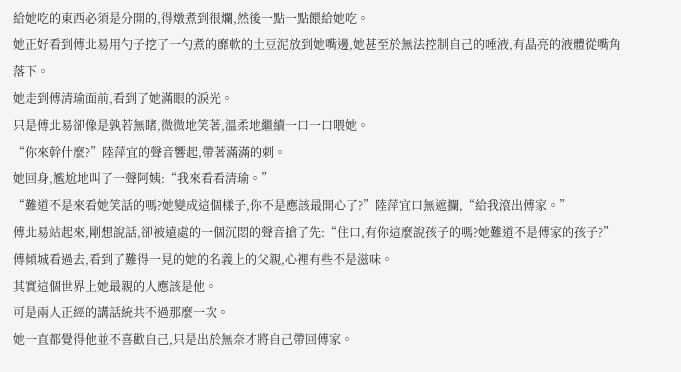給她吃的東西必須是分開的,得燉煮到很爛,然後一點一點餵給她吃。
她正好看到傅北易用勺子挖了一勺煮的靡軟的土豆泥放到她嘴邊,她甚至於無法控制自己的唾液,有晶亮的液體從嘴角落下。
她走到傅清瑜面前,看到了她滿眼的淚光。
只是傅北易卻像是孰若無睹,微微地笑著,溫柔地繼續一口一口喂她。
“你來幹什麼?”陸萍宜的聲音響起,帶著滿滿的刺。
她回身,尷尬地叫了一聲阿姨:“我來看看清瑜。”
“難道不是來看她笑話的嗎?她變成這個樣子,你不是應該最開心了?”陸萍宜口無遮攔,“給我滾出傅家。”
傅北易站起來,剛想說話,卻被遠處的一個沉悶的聲音搶了先:“住口,有你這麼說孩子的嗎?她難道不是傅家的孩子?”
傅傾城看過去,看到了難得一見的她的名義上的父親,心裡有些不是滋味。
其實這個世界上她最親的人應該是他。
可是兩人正經的講話統共不過那麼一次。
她一直都覺得他並不喜歡自己,只是出於無奈才將自己帶回傅家。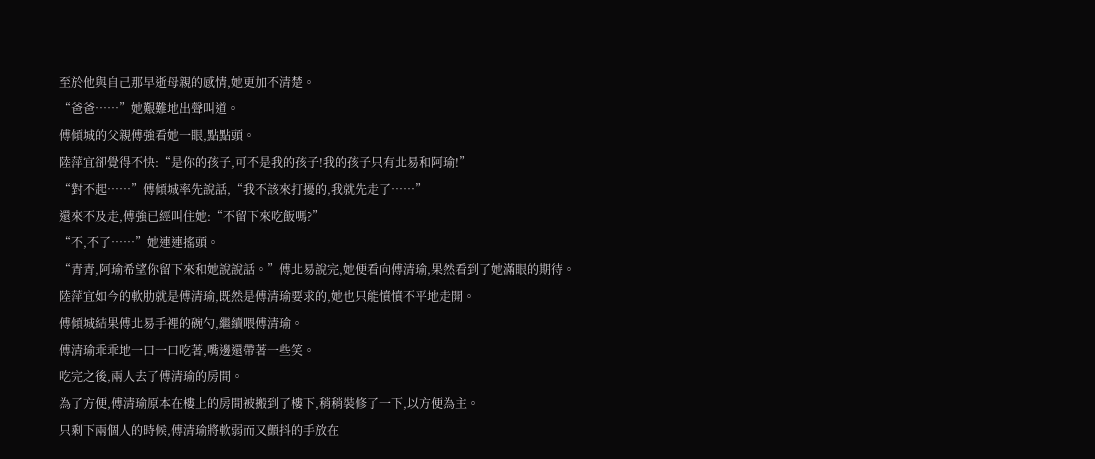至於他與自己那早逝母親的感情,她更加不清楚。
“爸爸……”她艱難地出聲叫道。
傅傾城的父親傅強看她一眼,點點頭。
陸萍宜卻覺得不快:“是你的孩子,可不是我的孩子!我的孩子只有北易和阿瑜!”
“對不起……”傅傾城率先說話,“我不該來打擾的,我就先走了……”
還來不及走,傅強已經叫住她:“不留下來吃飯嗎?”
“不,不了……”她連連搖頭。
“青青,阿瑜希望你留下來和她說說話。”傅北易說完,她便看向傅清瑜,果然看到了她滿眼的期待。
陸萍宜如今的軟肋就是傅清瑜,既然是傅清瑜要求的,她也只能憤憤不平地走開。
傅傾城結果傅北易手裡的碗勺,繼續喂傅清瑜。
傅清瑜乖乖地一口一口吃著,嘴邊還帶著一些笑。
吃完之後,兩人去了傅清瑜的房間。
為了方便,傅清瑜原本在樓上的房間被搬到了樓下,稍稍裝修了一下,以方便為主。
只剩下兩個人的時候,傅清瑜將軟弱而又顫抖的手放在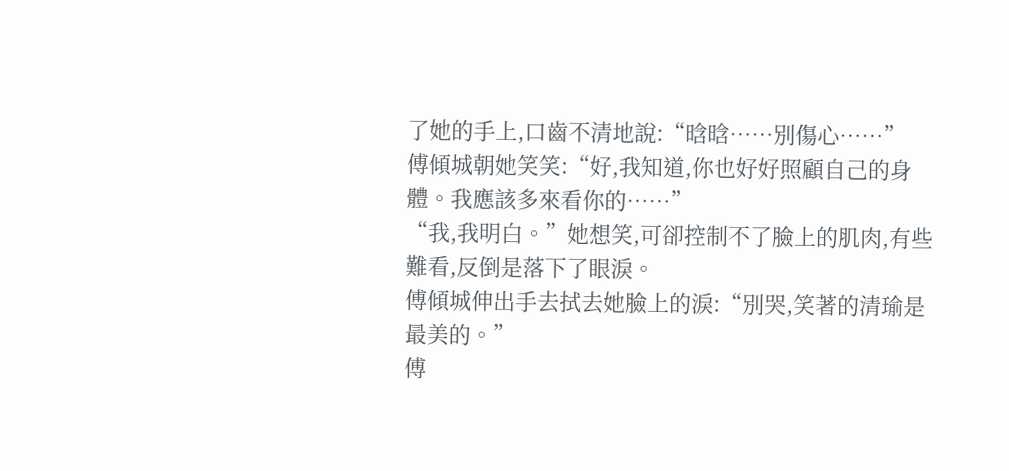了她的手上,口齒不清地說:“晗晗……別傷心……”
傅傾城朝她笑笑:“好,我知道,你也好好照顧自己的身體。我應該多來看你的……”
“我,我明白。”她想笑,可卻控制不了臉上的肌肉,有些難看,反倒是落下了眼淚。
傅傾城伸出手去拭去她臉上的淚:“別哭,笑著的清瑜是最美的。”
傅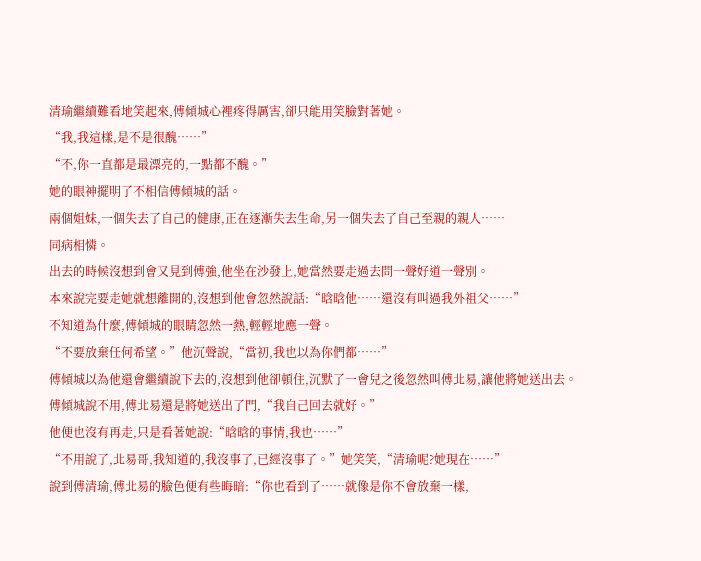清瑜繼續難看地笑起來,傅傾城心裡疼得厲害,卻只能用笑臉對著她。
“我,我這樣,是不是很醜……”
“不,你一直都是最漂亮的,一點都不醜。”
她的眼神擺明了不相信傅傾城的話。
兩個姐妹,一個失去了自己的健康,正在逐漸失去生命,另一個失去了自己至親的親人……
同病相憐。
出去的時候沒想到會又見到傅強,他坐在沙發上,她當然要走過去問一聲好道一聲別。
本來說完要走她就想離開的,沒想到他會忽然說話:“晗晗他……還沒有叫過我外祖父……”
不知道為什麼,傅傾城的眼睛忽然一熱,輕輕地應一聲。
“不要放棄任何希望。”他沉聲說,“當初,我也以為你們都……”
傅傾城以為他還會繼續說下去的,沒想到他卻頓住,沉默了一會兒之後忽然叫傅北易,讓他將她送出去。
傅傾城說不用,傅北易還是將她送出了門,“我自己回去就好。”
他便也沒有再走,只是看著她說:“晗晗的事情,我也……”
“不用說了,北易哥,我知道的,我沒事了,已經沒事了。”她笑笑,“清瑜呢?她現在……”
說到傅清瑜,傅北易的臉色便有些晦暗:“你也看到了……就像是你不會放棄一樣,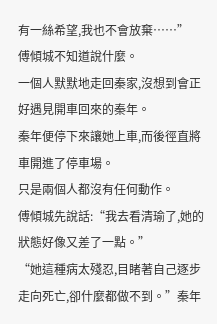有一絲希望,我也不會放棄……”
傅傾城不知道說什麼。
一個人默默地走回秦家,沒想到會正好遇見開車回來的秦年。
秦年便停下來讓她上車,而後徑直將車開進了停車場。
只是兩個人都沒有任何動作。
傅傾城先說話:“我去看清瑜了,她的狀態好像又差了一點。”
“她這種病太殘忍,目睹著自己逐步走向死亡,卻什麼都做不到。”秦年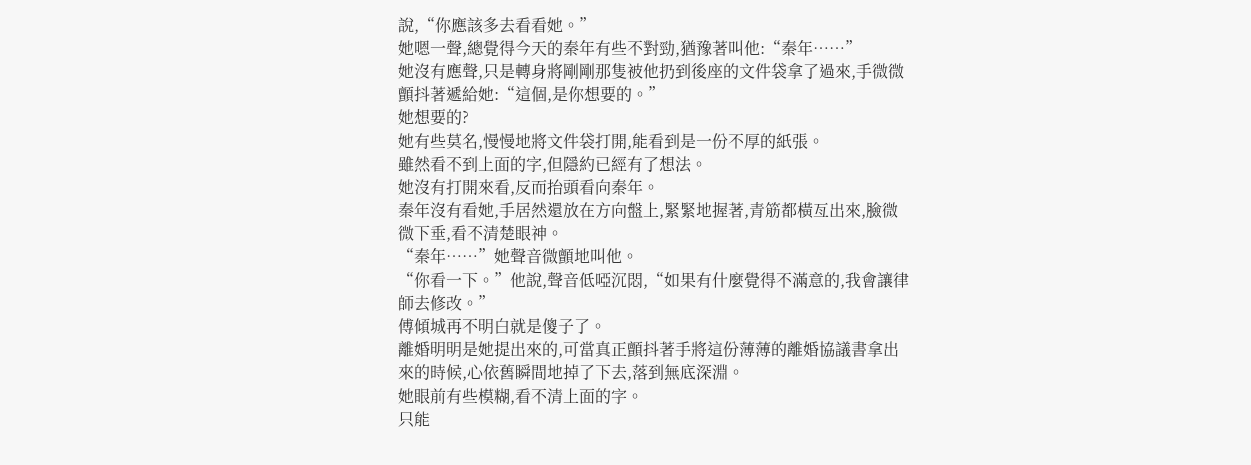說,“你應該多去看看她。”
她嗯一聲,總覺得今天的秦年有些不對勁,猶豫著叫他:“秦年……”
她沒有應聲,只是轉身將剛剛那隻被他扔到後座的文件袋拿了過來,手微微顫抖著遞給她:“這個,是你想要的。”
她想要的?
她有些莫名,慢慢地將文件袋打開,能看到是一份不厚的紙張。
雖然看不到上面的字,但隱約已經有了想法。
她沒有打開來看,反而抬頭看向秦年。
秦年沒有看她,手居然還放在方向盤上,緊緊地握著,青筋都橫亙出來,臉微微下垂,看不清楚眼神。
“秦年……”她聲音微顫地叫他。
“你看一下。”他說,聲音低啞沉悶,“如果有什麼覺得不滿意的,我會讓律師去修改。”
傅傾城再不明白就是傻子了。
離婚明明是她提出來的,可當真正顫抖著手將這份薄薄的離婚協議書拿出來的時候,心依舊瞬間地掉了下去,落到無底深淵。
她眼前有些模糊,看不清上面的字。
只能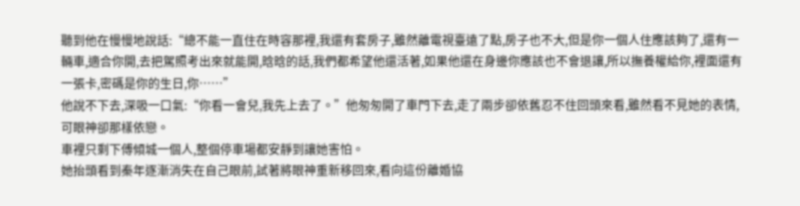聽到他在慢慢地說話:“總不能一直住在時容那裡,我還有套房子,雖然離電視臺遠了點,房子也不大,但是你一個人住應該夠了,還有一輛車,適合你開,去把駕照考出來就能開,晗晗的話,我們都希望他還活著,如果他還在身邊你應該也不會退讓,所以撫養權給你,裡面還有一張卡,密碼是你的生日,你……”
他說不下去,深吸一口氣:“你看一會兒,我先上去了。”他匆匆開了車門下去,走了兩步卻依舊忍不住回頭來看,雖然看不見她的表情,可眼神卻那樣依戀。
車裡只剩下傅傾城一個人,整個停車場都安靜到讓她害怕。
她抬頭看到秦年逐漸消失在自己眼前,試著將眼神重新移回來,看向這份離婚協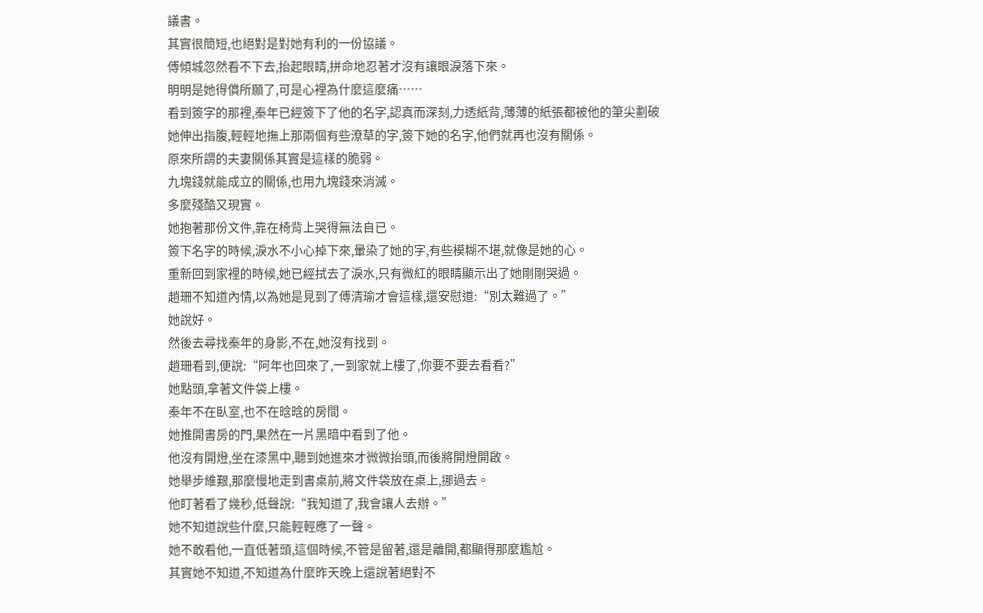議書。
其實很簡短,也絕對是對她有利的一份協議。
傅傾城忽然看不下去,抬起眼睛,拼命地忍著才沒有讓眼淚落下來。
明明是她得償所願了,可是心裡為什麼這麼痛……
看到簽字的那裡,秦年已經簽下了他的名字,認真而深刻,力透紙背,薄薄的紙張都被他的筆尖劃破
她伸出指腹,輕輕地撫上那兩個有些潦草的字,簽下她的名字,他們就再也沒有關係。
原來所謂的夫妻關係其實是這樣的脆弱。
九塊錢就能成立的關係,也用九塊錢來消滅。
多麼殘酷又現實。
她抱著那份文件,靠在椅背上哭得無法自已。
簽下名字的時候,淚水不小心掉下來,暈染了她的字,有些模糊不堪,就像是她的心。
重新回到家裡的時候,她已經拭去了淚水,只有微紅的眼睛顯示出了她剛剛哭過。
趙珊不知道內情,以為她是見到了傅清瑜才會這樣,還安慰道:“別太難過了。”
她說好。
然後去尋找秦年的身影,不在,她沒有找到。
趙珊看到,便說:“阿年也回來了,一到家就上樓了,你要不要去看看?”
她點頭,拿著文件袋上樓。
秦年不在臥室,也不在晗晗的房間。
她推開書房的門,果然在一片黑暗中看到了他。
他沒有開燈,坐在漆黑中,聽到她進來才微微抬頭,而後將開燈開啟。
她舉步維艱,那麼慢地走到書桌前,將文件袋放在桌上,挪過去。
他盯著看了幾秒,低聲說:“我知道了,我會讓人去辦。”
她不知道說些什麼,只能輕輕應了一聲。
她不敢看他,一直低著頭,這個時候,不管是留著,還是離開,都顯得那麼尷尬。
其實她不知道,不知道為什麼昨天晚上還說著絕對不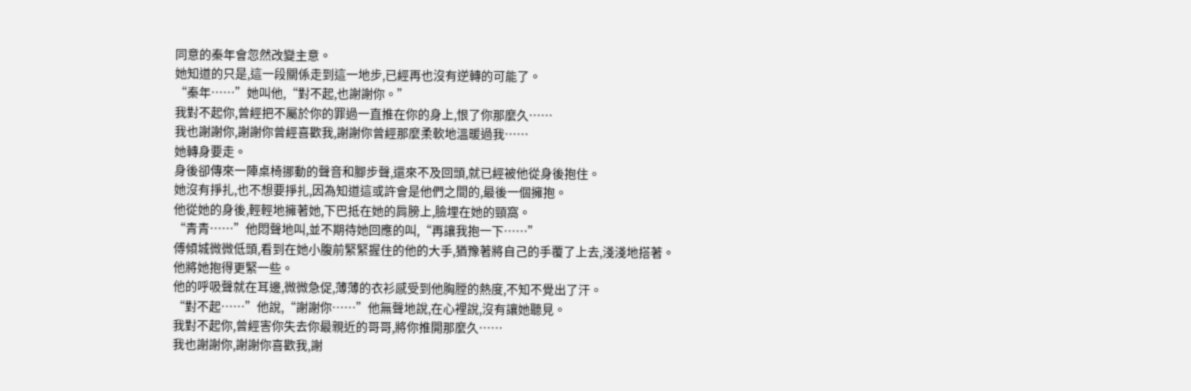同意的秦年會忽然改變主意。
她知道的只是,這一段關係走到這一地步,已經再也沒有逆轉的可能了。
“秦年……”她叫他,“對不起,也謝謝你。”
我對不起你,曾經把不屬於你的罪過一直推在你的身上,恨了你那麼久……
我也謝謝你,謝謝你曾經喜歡我,謝謝你曾經那麼柔軟地溫暖過我……
她轉身要走。
身後卻傳來一陣桌椅挪動的聲音和腳步聲,還來不及回頭,就已經被他從身後抱住。
她沒有掙扎,也不想要掙扎,因為知道這或許會是他們之間的,最後一個擁抱。
他從她的身後,輕輕地擁著她,下巴抵在她的肩膀上,臉埋在她的頸窩。
“青青……”他悶聲地叫,並不期待她回應的叫,“再讓我抱一下……”
傅傾城微微低頭,看到在她小腹前緊緊握住的他的大手,猶豫著將自己的手覆了上去,淺淺地搭著。
他將她抱得更緊一些。
他的呼吸聲就在耳邊,微微急促,薄薄的衣衫感受到他胸膛的熱度,不知不覺出了汗。
“對不起……”他說,“謝謝你……”他無聲地說,在心裡說,沒有讓她聽見。
我對不起你,曾經害你失去你最親近的哥哥,將你推開那麼久……
我也謝謝你,謝謝你喜歡我,謝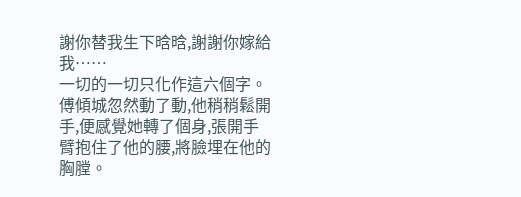謝你替我生下晗晗,謝謝你嫁給我……
一切的一切只化作這六個字。
傅傾城忽然動了動,他稍稍鬆開手,便感覺她轉了個身,張開手臂抱住了他的腰,將臉埋在他的胸膛。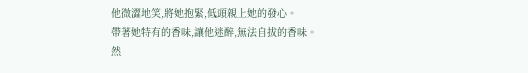他微澀地笑,將她抱緊,低頭親上她的發心。
帶著她特有的香味,讓他迷醉,無法自拔的香味。
然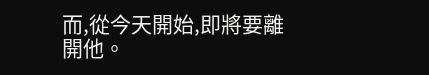而,從今天開始,即將要離開他。